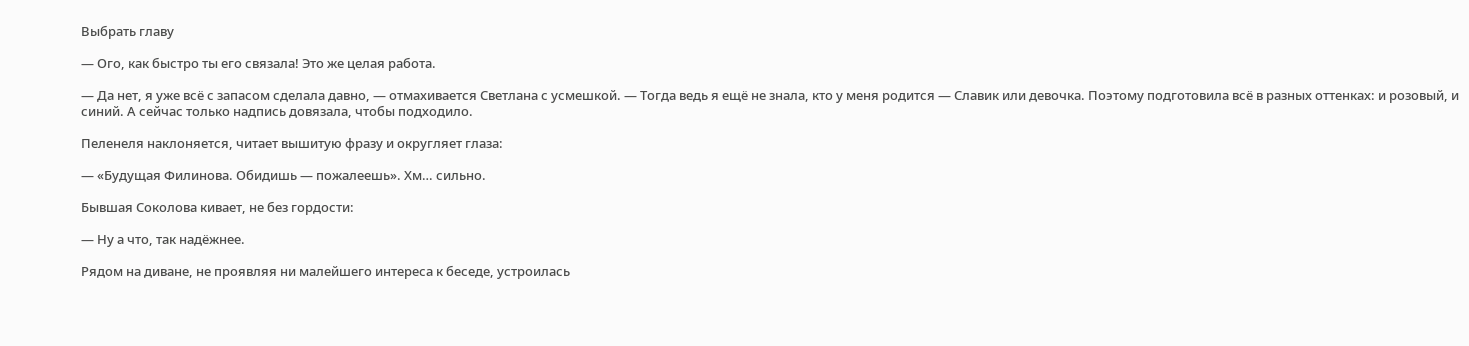Выбрать главу

— Ого, как быстро ты его связала! Это же целая работа.

— Да нет, я уже всё с запасом сделала давно, — отмахивается Светлана с усмешкой. — Тогда ведь я ещё не знала, кто у меня родится — Славик или девочка. Поэтому подготовила всё в разных оттенках: и розовый, и синий. А сейчас только надпись довязала, чтобы подходило.

Пеленеля наклоняется, читает вышитую фразу и округляет глаза:

— «Будущая Филинова. Обидишь — пожалеешь». Хм… сильно.

Бывшая Соколова кивает, не без гордости:

— Ну а что, так надёжнее.

Рядом на диване, не проявляя ни малейшего интереса к беседе, устроилась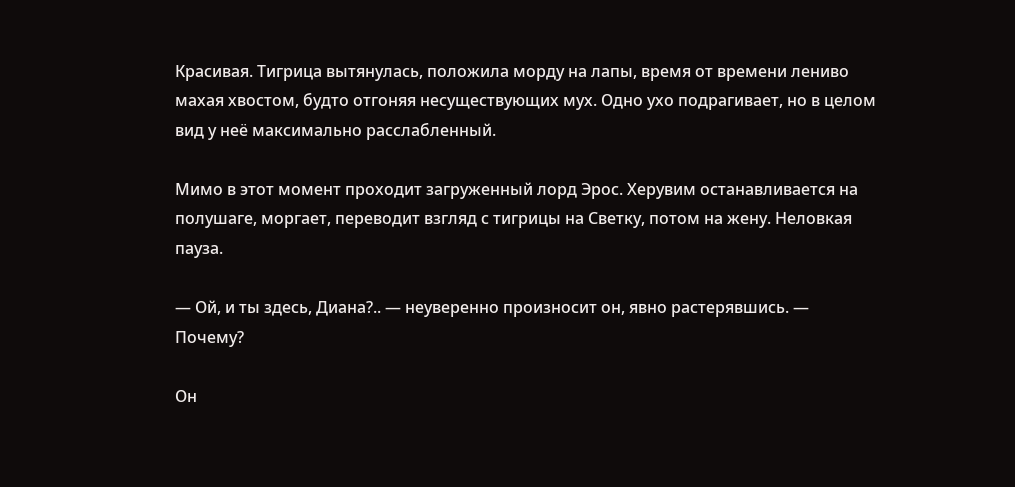Красивая. Тигрица вытянулась, положила морду на лапы, время от времени лениво махая хвостом, будто отгоняя несуществующих мух. Одно ухо подрагивает, но в целом вид у неё максимально расслабленный.

Мимо в этот момент проходит загруженный лорд Эрос. Херувим останавливается на полушаге, моргает, переводит взгляд с тигрицы на Светку, потом на жену. Неловкая пауза.

— Ой, и ты здесь, Диана?.. — неуверенно произносит он, явно растерявшись. — Почему?

Он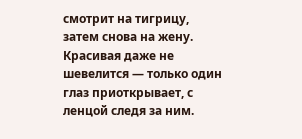смотрит на тигрицу, затем снова на жену. Красивая даже не шевелится — только один глаз приоткрывает, с ленцой следя за ним.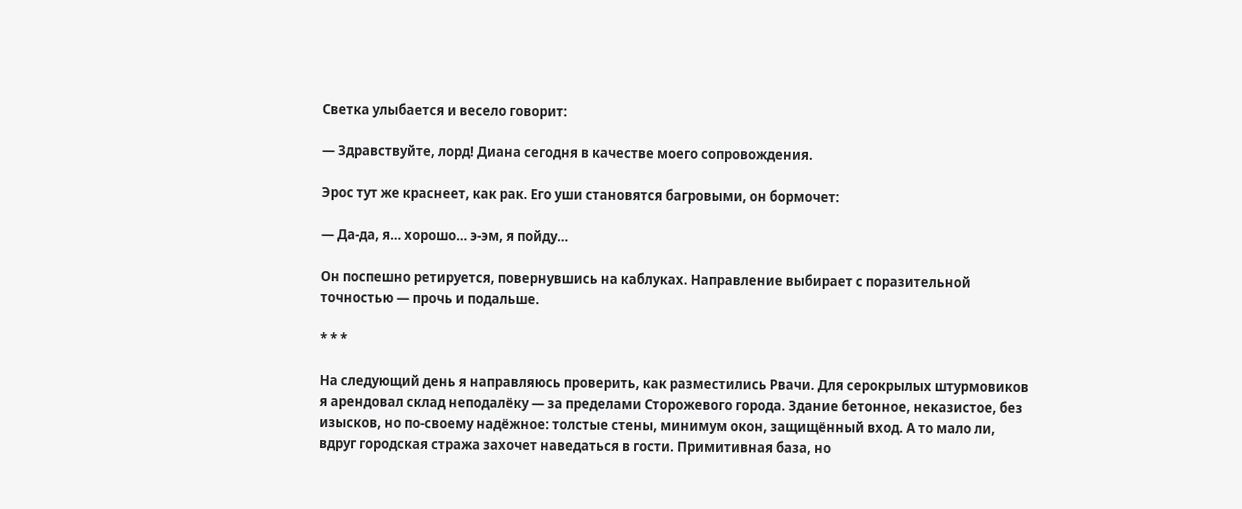Светка улыбается и весело говорит:

— Здравствуйте, лорд! Диана сегодня в качестве моего сопровождения.

Эрос тут же краснеет, как рак. Его уши становятся багровыми, он бормочет:

— Да-да, я… хорошо… э-эм, я пойду…

Он поспешно ретируется, повернувшись на каблуках. Направление выбирает с поразительной точностью — прочь и подальше.

* * *

На следующий день я направляюсь проверить, как разместились Рвачи. Для серокрылых штурмовиков я арендовал склад неподалёку — за пределами Сторожевого города. Здание бетонное, неказистое, без изысков, но по-своему надёжное: толстые стены, минимум окон, защищённый вход. А то мало ли, вдруг городская стража захочет наведаться в гости. Примитивная база, но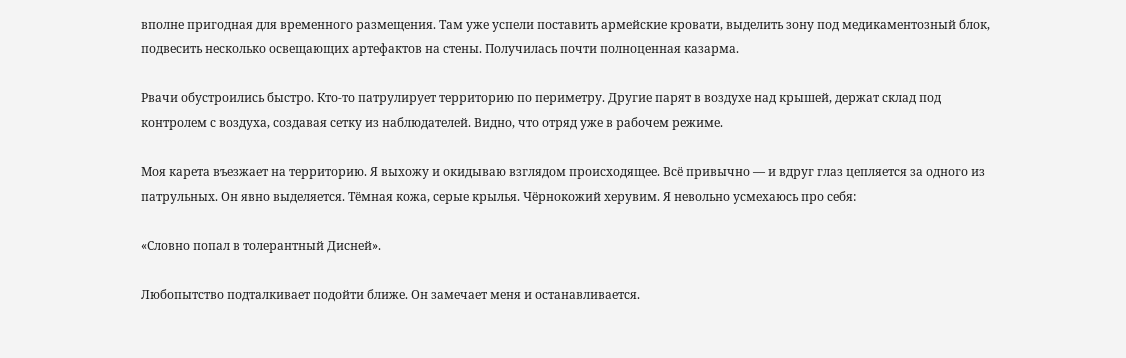вполне пригодная для временного размещения. Там уже успели поставить армейские кровати, выделить зону под медикаментозный блок, подвесить несколько освещающих артефактов на стены. Получилась почти полноценная казарма.

Рвачи обустроились быстро. Кто-то патрулирует территорию по периметру. Другие парят в воздухе над крышей, держат склад под контролем с воздуха, создавая сетку из наблюдателей. Видно, что отряд уже в рабочем режиме.

Моя карета въезжает на территорию. Я выхожу и окидываю взглядом происходящее. Всё привычно — и вдруг глаз цепляется за одного из патрульных. Он явно выделяется. Тёмная кожа, серые крылья. Чёрнокожий херувим. Я невольно усмехаюсь про себя:

«Словно попал в толерантный Дисней».

Любопытство подталкивает подойти ближе. Он замечает меня и останавливается.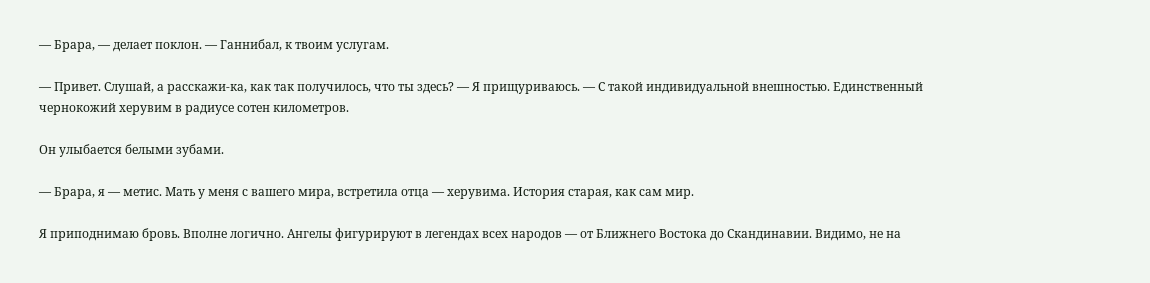— Брара, — делает поклон. — Ганнибал, к твоим услугам.

— Привет. Слушай, а расскажи-ка, как так получилось, что ты здесь? — Я прищуриваюсь. — С такой индивидуальной внешностью. Единственный чернокожий херувим в радиусе сотен километров.

Он улыбается белыми зубами.

— Брара, я — метис. Мать у меня с вашего мира, встретила отца — херувима. История старая, как сам мир.

Я приподнимаю бровь. Вполне логично. Ангелы фигурируют в легендах всех народов — от Ближнего Востока до Скандинавии. Видимо, не на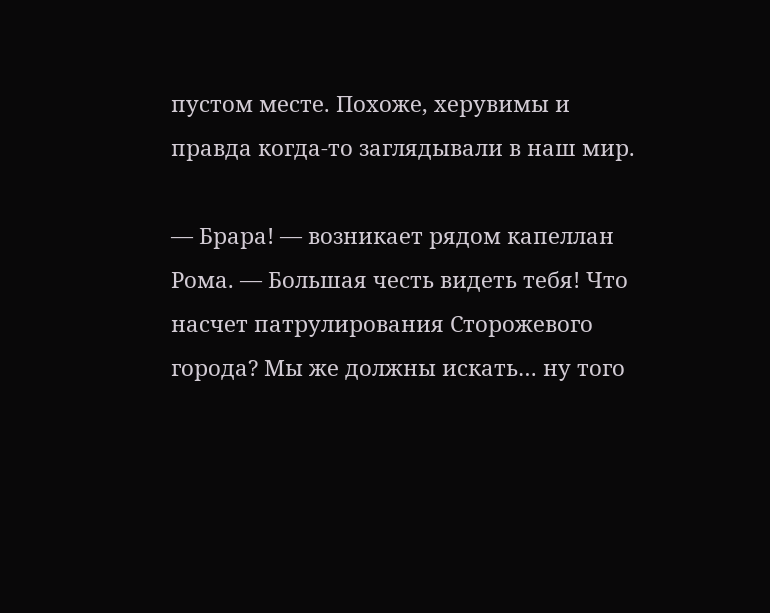пустом месте. Похоже, херувимы и правда когда-то заглядывали в наш мир.

— Брара! — возникает рядом капеллан Рома. — Большая честь видеть тебя! Что насчет патрулирования Сторожевого города? Мы же должны искать… ну того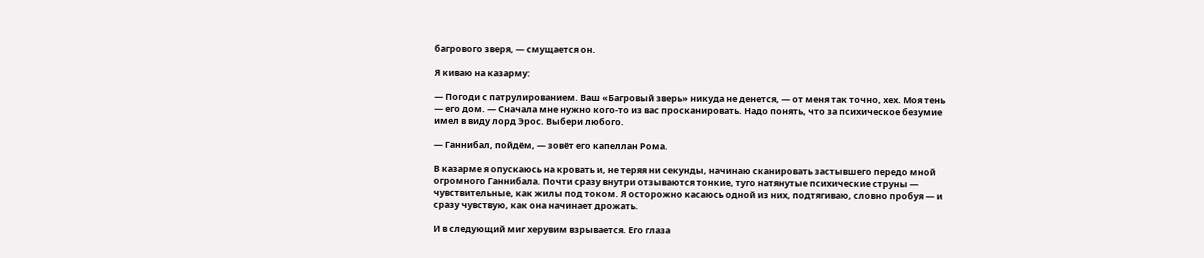багрового зверя, — смущается он.

Я киваю на казарму:

— Погоди с патрулированием. Ваш «Багровый зверь» никуда не денется, — от меня так точно, хех. Моя тень — его дом. — Сначала мне нужно кого-то из вас просканировать. Надо понять, что за психическое безумие имел в виду лорд Эрос. Выбери любого.

— Ганнибал, пойдём, — зовёт его капеллан Рома.

В казарме я опускаюсь на кровать и, не теряя ни секунды, начинаю сканировать застывшего передо мной огромного Ганнибала. Почти сразу внутри отзываются тонкие, туго натянутые психические струны — чувствительные, как жилы под током. Я осторожно касаюсь одной из них, подтягиваю, словно пробуя — и сразу чувствую, как она начинает дрожать.

И в следующий миг херувим взрывается. Его глаза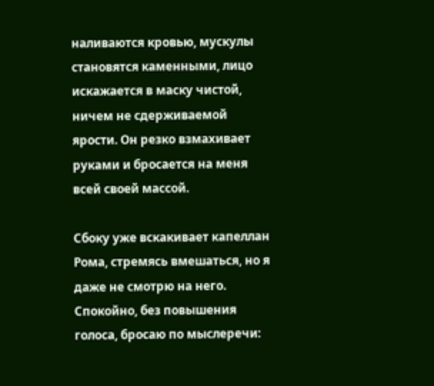наливаются кровью, мускулы становятся каменными, лицо искажается в маску чистой, ничем не сдерживаемой ярости. Он резко взмахивает руками и бросается на меня всей своей массой.

Сбоку уже вскакивает капеллан Рома, стремясь вмешаться, но я даже не смотрю на него. Спокойно, без повышения голоса, бросаю по мыслеречи: